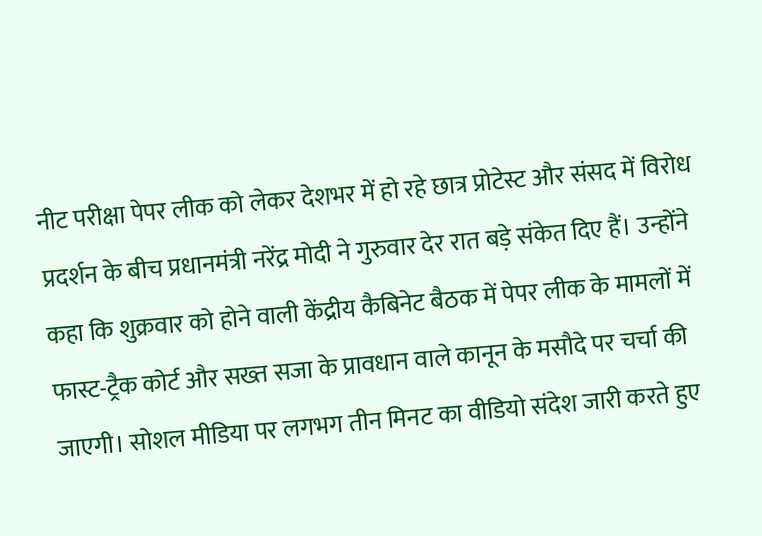नीट परीक्षा पेपर लीक को लेकर देशभर में हो रहे छात्र प्रोटेस्ट और संसद में विरोध प्रदर्शन के बीच प्रधानमंत्री नरेंद्र मोदी ने गुरुवार देर रात बड़े संकेत दिए हैं। उन्होंने कहा कि शुक्रवार को होने वाली केंद्रीय कैबिनेट बैठक में पेपर लीक के मामलों में फास्ट-ट्रैक कोर्ट और सख्त सजा के प्रावधान वाले कानून के मसौदे पर चर्चा की जाएगी। सोशल मीडिया पर लगभग तीन मिनट का वीडियो संदेश जारी करते हुए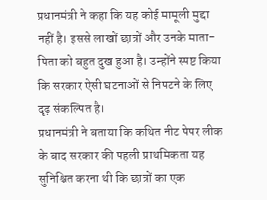प्रधानमंत्री ने कहा कि यह कोई मामूली मुद्दा नहीं है। इससे लाखों छात्रों और उनके माता-पिता को बहुत दुख हुआ है। उन्होंने स्पष्ट किया कि सरकार ऐसी घटनाओं से निपटने के लिए दृढ़ संकल्पित है।
प्रधानमंत्री ने बताया कि कथित नीट पेपर लीक के बाद सरकार की पहली प्राथमिकता यह सुनिश्चित करना थी कि छात्रों का एक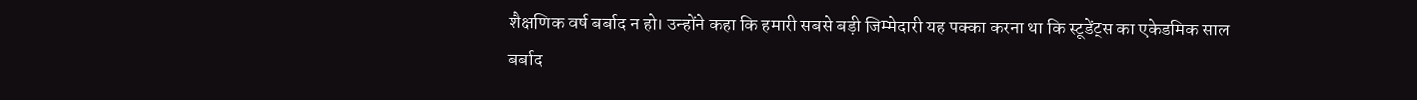शैक्षणिक वर्ष बर्बाद न हो। उन्होंने कहा कि हमारी सबसे बड़ी जिम्मेदारी यह पक्का करना था कि स्टूडेंट्स का एकेडमिक साल बर्बाद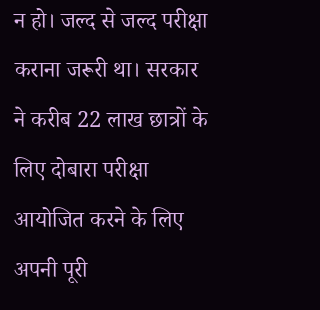न हो। जल्द से जल्द परीक्षा कराना जरूरी था। सरकार ने करीब 22 लाख छात्रों के लिए दोबारा परीक्षा आयोजित करने के लिए अपनी पूरी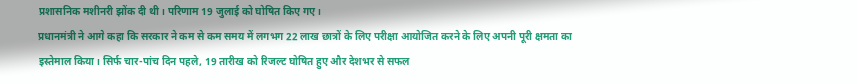प्रशासनिक मशीनरी झोंक दी थी। परिणाम 19 जुलाई को घोषित किए गए।
प्रधानमंत्री ने आगे कहा कि सरकार ने कम से कम समय में लगभग 22 लाख छात्रों के लिए परीक्षा आयोजित करने के लिए अपनी पूरी क्षमता का इस्तेमाल किया। सिर्फ चार-पांच दिन पहले, 19 तारीख को रिजल्ट घोषित हुए और देशभर से सफल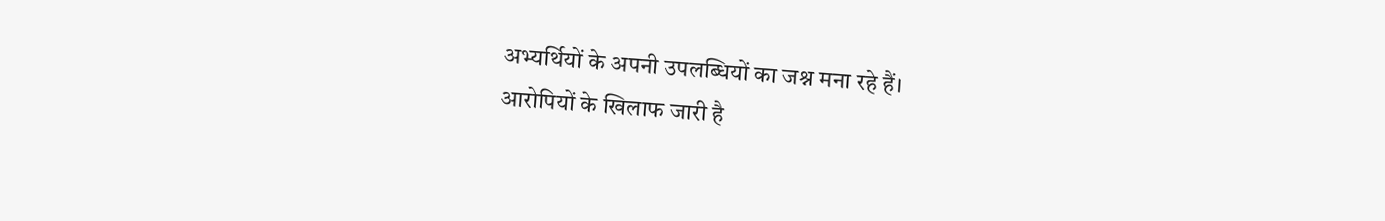अभ्यर्थियों के अपनी उपलब्धियों का जश्न मना रहे हैं।
आरोपियों के खिलाफ जारी है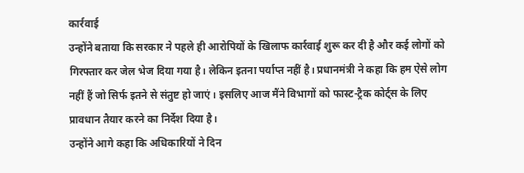कार्रवाई
उन्होंने बताया कि सरकार ने पहले ही आरोपियों के खिलाफ कार्रवाई शुरू कर दी है और कई लोगों को गिरफ्तार कर जेल भेज दिया गया है। लेकिन इतना पर्याप्त नहीं है। प्रधानमंत्री ने कहा कि हम ऐसे लोग नहीं हैं जो सिर्फ इतने से संतुष्ट हो जाएं। इसलिए आज मैंने विभागों को फास्ट-ट्रैक कोर्ट्स के लिए प्रावधान तैयार करने का निर्देश दिया है।
उन्होंने आगे कहा कि अधिकारियों ने दिन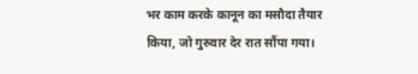भर काम करके कानून का मसौदा तैयार किया, जो गुरुवार देर रात सौंपा गया।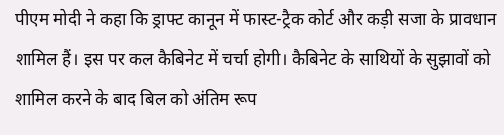पीएम मोदी ने कहा कि ड्राफ्ट कानून में फास्ट-ट्रैक कोर्ट और कड़ी सजा के प्रावधान शामिल हैं। इस पर कल कैबिनेट में चर्चा होगी। कैबिनेट के साथियों के सुझावों को शामिल करने के बाद बिल को अंतिम रूप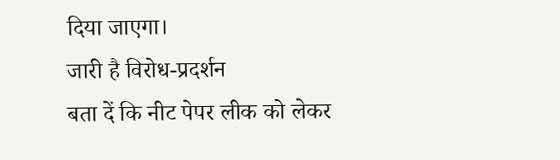दिया जाएगा।
जारी है विरोध-प्रदर्शन
बता दें कि नीट पेपर लीक को लेकर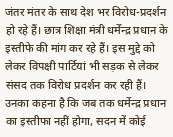जंतर मंतर के साथ देश भर विरोध-प्रदर्शन हो रहे हैं। छात्र शिक्षा मंत्री धर्मेंन्द्र प्रधान के इस्तीफे की मांग कर रहे हैं। इस मुद्दे को लेकर विपक्षी पार्टियां भी सड़क से लेकर संसद तक विरोध प्रदर्शन कर रही हैं। उनका कहना है कि जब तक धर्मेन्द्र प्रधान का इस्तीफा नहीं होगा, सदन में कोई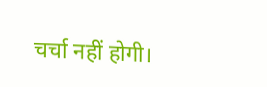चर्चा नहीं होगी।